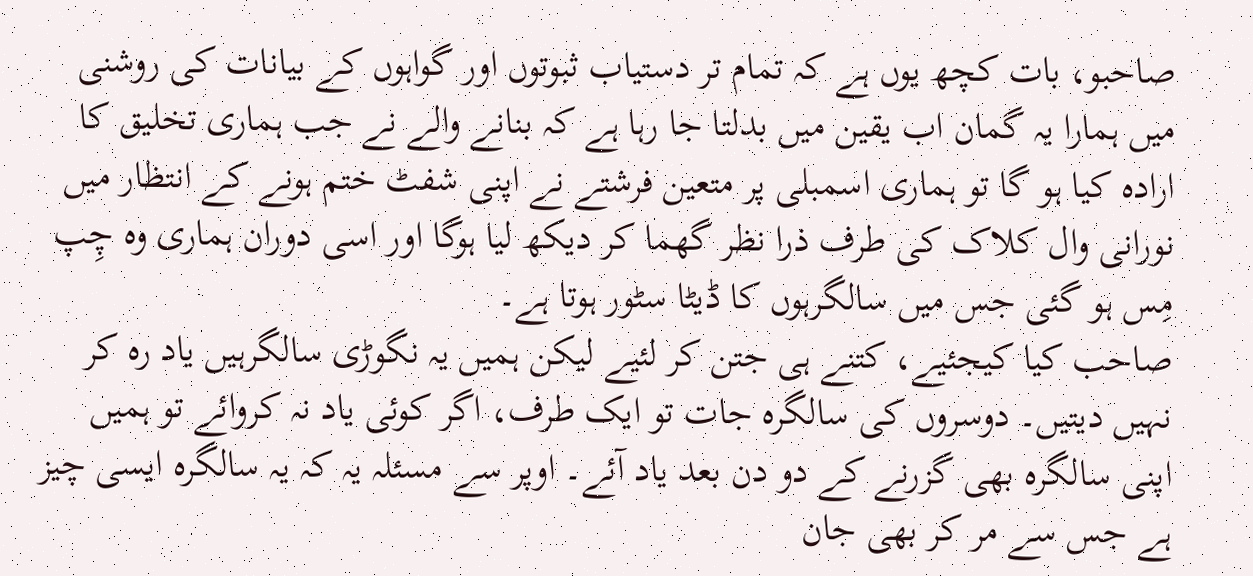صاحبو، بات کچھ یوں ہے کہ تمام تر دستیاب ثبوتوں اور گواہوں کے بیانات کی روشنی میں ہمارا یہ گمان اب یقین میں بدلتا جا رہا ہے کہ بنانے والے نے جب ہماری تخلیق کا ارادہ کیا ہو گا تو ہماری اسمبلی پر متعین فرشتے نے اپنی شفٹ ختم ہونے کے انتظار میں نورانی وال کلاک کی طرف ذرا نظر گھما کر دیکھ لیا ہوگا اور اسی دوران ہماری وہ چِپ مِس ہو گئی جس میں سالگرہوں کا ڈیٹا سٹور ہوتا ہے۔
صاحب کیا کیجئیے، کتنے ہی جتن کر لئیے لیکن ہمیں یہ نگوڑی سالگرہیں یاد رہ کر نہیں دیتیں۔ دوسروں کی سالگرہ جات تو ایک طرف، اگر کوئی یاد نہ کروائے تو ہمیں اپنی سالگرہ بھی گزرنے کے دو دن بعد یاد آئے۔ اوپر سے مسئلہ یہ کہ یہ سالگرہ ایسی چیز ہے جس سے مر کر بھی جان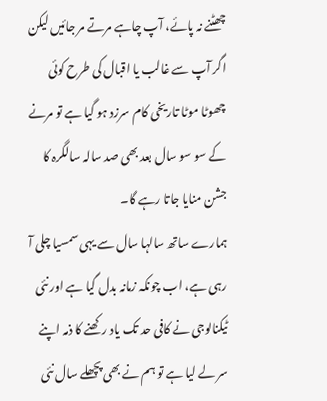چھٹنے نہ پائے، آپ چاہے مرتے مر جائیں لیکن اگر آپ سے غالب یا اقبال کی طرح کوئی چھوٹا موٹا تاریخی کام سرزد ہو گیا ہے تو مرنے کے سو سو سال بعد بھی صد سالہ سالگرہ کا جشن منایا جاتا رہے گا۔
ہمارے ساتھ سالہا سال سے یہی سمسیا چلی آ رہی ہے، اب چونکہ زمانہ بدل گیا ہے اور نئی ٹیکنالوجی نے کافی حد تک یاد رکھنے کا ذمہ اپنے سر لے لیا ہے تو ہم نے بھی پچھلے سال نئی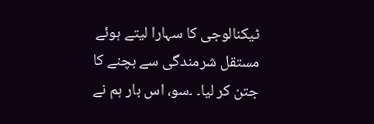ٹیکنالوجی کا سہارا لیتے ہوئے مستقل شرمندگی سے بچنے کا جتن کر لیا۔ ۔سو، اس بار ہم نے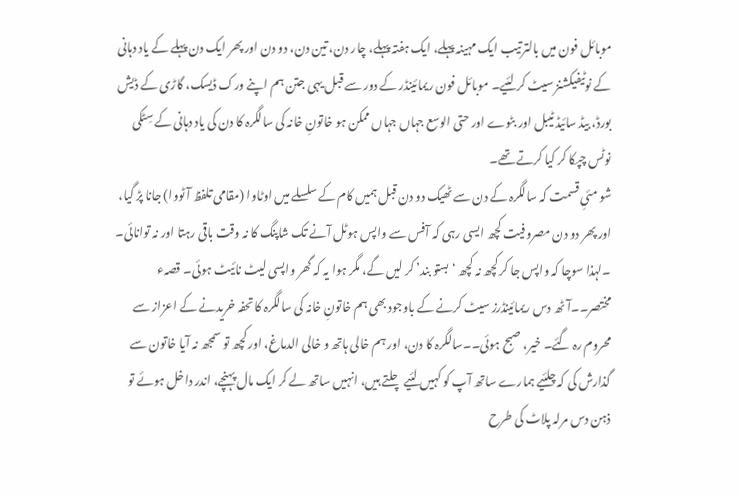موبائل فون میں بالترتیب ایک مہینہ پہلے، ایک ہفتہ پہلے، چار دن، تین دن، دو دن اور پھر ایک دن پہلے کے یاد دہانی کے نوٹیفیکشنز سیٹ کر لئیے۔ موبائل فون ریمائینڈر کے دور سے قبل یہی جتن ہم اپنے ورک ڈیسک، گاڑی کے ڈیش بورڈ، بیڈ سائیڈ ٹیبل اور بٹوے اور حتی الوسع جہاں جہاں ممکن ہو خاتونِ خانہ کی سالگرہ کا دن کی یاد دہانی کے سِٹکی نوٹس چپکا کر کیا کرتے تھے۔
شو مئیِ قسمت کہ سالگرہ کے دن سے ٹھیک دو دن قبل ہمیں کام کے سلسلے میں اوٹاوا (مقامی تلفظ آٹووا) جانا پڑ گیا، اور پھر دو دن مصروفیت کچھ ایسی رہی کہ آفس سے واپس ہوٹل آنے تک شاپنگ کا نہ وقت باقی رہتا اور نہ توانائی۔ ۔لہذا سوچا کہ واپس جا کر کچھ نہ کچھ ‘بستو بند’ کر لیں گے، مگر ہوا یہ کہ گھر واپسی لیٹ نائیٹ ہوئی۔ قصہء مختصر۔۔آٹھ دس ریمائینڈرز سیٹ کرنے کے باوجود بھی ہم خاتونِ خانہ کی سالگرہ کا تحفہ خریدنے کے اعزاز سے محروم رہ گئے۔ خیر، صبح ہوئی۔۔سالگرہ کا دن، اور ہم خالی ہاتھ و خالی الدماغ، اور کچھ تو سمجھ نہ آیا خاتون سے گذارش کی کہ چلئیے ہمارے ساتھ آپ کو کہیں لئیے چلتے ہیں، انہیں ساتھ لے کر ایک مال پہنچے، اندر داخل ہوئے تو ذہن دس مرلہ پلاٹ کی طرح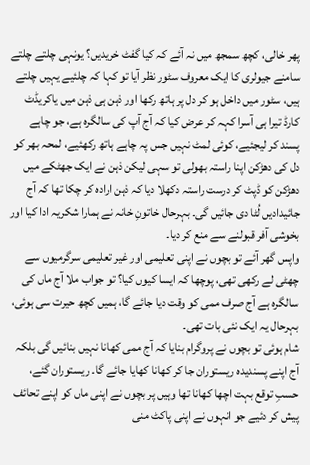پھر خالی، کچھ سمجھ میں نہ آئے کہ کیا گفٹ خریدیں؟ یونہی چلتے چلتے سامنے جیولری کا ایک معروف سٹور نظر آیا تو کہا کہ چلئیے یہیں چلتے ہیں، سٹور میں داخل ہو کر دل پر ہاتھ رکھا اور ذہن ہی ذہن میں یاکریڈٹ کارڈ تیرا ہی آسرا کہہ کر عرض کیا کہ آج آپ کی سالگرہ ہے، جو چاہے پسند کر لیجئیے، کوئی لمٹ نہیں جس پہ چاہے ہاتھ رکھئیے، لمحہ بھر کو دل کی دھڑکن اپنا راستہ بھولی تو سہی لیکن ذہن نے ایک جھٹکے میں دھڑکن کو ڈپٹ کر درست راستہ دکھلا دیا کہ ذہن ارادہ کر چکا تھا کہ آج جائیدادیں لُٹا دی جائیں گی۔ بہرحال خاتونِ خانہ نے ہمارا شکریہ ادا کیا اور بخوشی آفر قبولنے سے منع کر دیا۔
واپس گھر آئے تو بچوں نے اپنی تعلیمی اور غیر تعلیمی سرگرمیوں سے چھٹی لے رکھی تھی، پوچھا کہ ایسا کیوں کیا؟ تو جواب ملا آج ماں کی سالگرہ ہے آج صرف ممی کو وقت دیا جائے گا، ہمیں کچھ حیرت سی ہوئی، بہرحال یہ ایک نئی بات تھی۔
شام ہوئی تو بچوں نے پروگرام بنایا کہ آج ممی کھانا نہیں بنائیں گی بلکہ آج اپنے پسندیدہ ریستوران جا کر کھانا کھایا جائے گا۔ ریستوران گئے، حسبِ توقع بہت اچھا کھانا تھا وہیں پر بچوں نے اپنی ماں کو اپنے تحائف پیش کر دئیے جو انہوں نے اپنی پاکٹ منی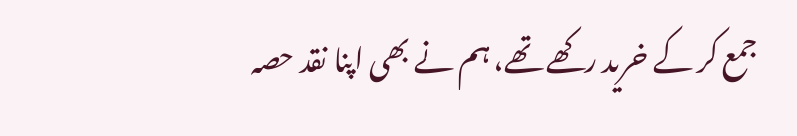جمع کر کے خرید رکھے تھے، ہم نے بھی اپنا نقد حصہ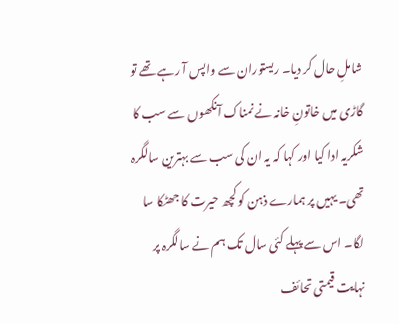شاملِ حال کر دیا۔ ریستوران سے واپس آ رہے تھے تو گاڑی میں خاتونِ خانہ نے نمناک آنکھوں سے سب کا شکریہ ادا کیا اور کہا کہ یہ ان کی سب سے بہترین سالگرہ تھی۔ یہیں پر ہمارے ذہن کو کچھ حیرت کا جھٹکا سا لگا۔ اس سے پہلے کئی سال تک ہم نے سالگرہ پر نہایت قیمتی تحائف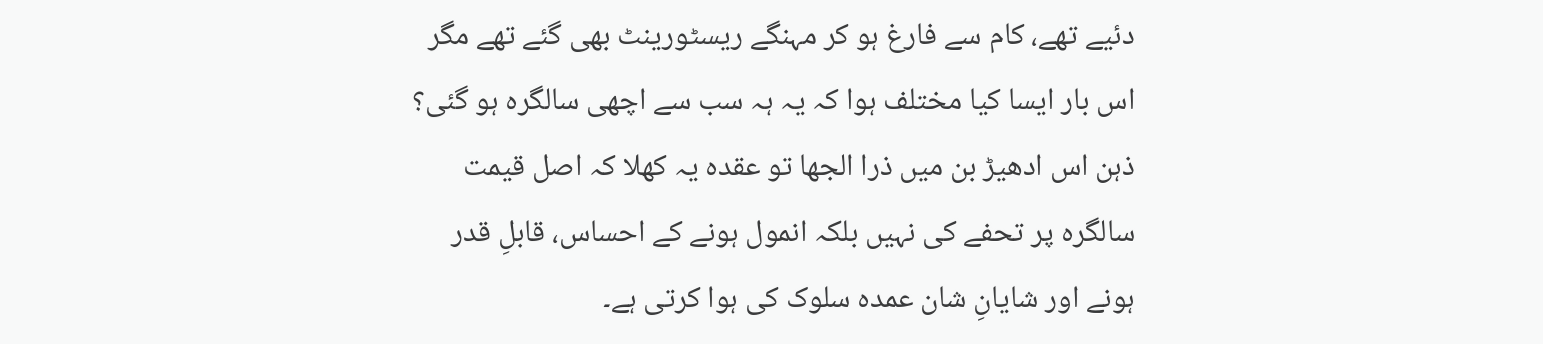دئیے تھے، کام سے فارغ ہو کر مہنگے ریسٹورینٹ بھی گئے تھے مگر اس بار ایسا کیا مختلف ہوا کہ یہ ہہ سب سے اچھی سالگرہ ہو گئی؟
ذہن اس ادھیڑ بن میں ذرا الجھا تو عقدہ یہ کھلا کہ اصل قیمت سالگرہ پر تحفے کی نہیں بلکہ انمول ہونے کے احساس، قابلِ قدر ہونے اور شایانِ شان عمدہ سلوک کی ہوا کرتی ہے۔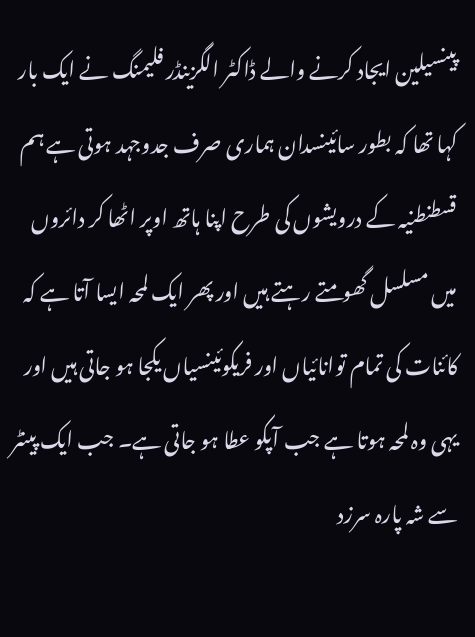پینسیلین ایجاد کرنے والے ڈاکٹر الگزینڈر فلیمنگ نے ایک بار کہا تھا کہ بطور سائینسدان ہماری صرف جدوجہد ہوتی ہے ہم قسطنطنیہ کے درویشوں کی طرح اپنا ہاتھ اوپر اٹھا کر دائروں میں مسلسل گھومتے رہتے ہیں اور پھر ایک لمحہ ایسا آتا ہے کہ کائنات کی تمام توانائیاں اور فریکوئینسیاں یکجا ہو جاتی ہیں اور یہی وہ لمحہ ہوتا ہے جب آپکو عطا ہو جاتی ہے۔ جب ایک پینٹر سے شہ پارہ سرزد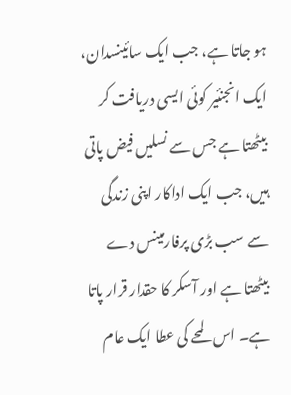ہو جاتا ہے، جب ایک سائینسدان، ایک انجنئیر کوئی ایسی دریافت کر بیٹھتا ہے جس سے نسلیں فیض پاتی ہیں، جب ایک اداکار اپنی زندگی سے سب بڑی پرفارمینس دے بیٹھتا ہے اور آسکر کا حقدار قرار پاتا ہے۔ اس لمحے کی عطا ایک عام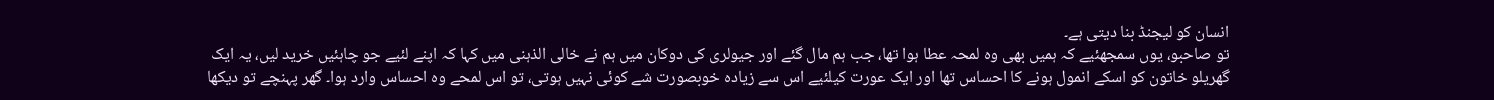انسان کو لیجنڈ بنا دیتی ہے۔
تو صاحبو، یوں سمجھئیے کہ ہمیں بھی وہ لمحہ عطا ہوا تھا، جب ہم مال گئے اور جیولری کی دوکان میں ہم نے خالی الذہنی میں کہا کہ اپنے لئیے جو چاہئیں خرید لیں، یہ ایک گھریلو خاتون کو اسکے انمول ہونے کا احساس تھا اور ایک عورت کیلئیے اس سے زیادہ خوبصورت شے کوئی نہیں ہوتی، تو اس لمحے وہ احساس وارد ہوا۔ گھر پہنچے تو دیکھا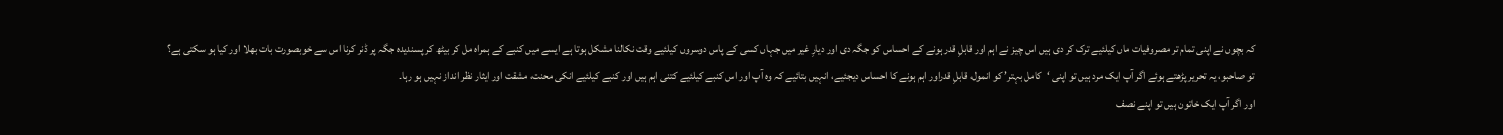کہ بچوں نے اپنی تمام تر مصروفیات ماں کیلئیے ترک کر دی ہیں اس چیز نے اہم اور قابلِ قدر ہونے کے احساس کو جگہ دی اور دیارِ غیر میں جہاں کسی کے پاس دوسروں کیلئیے وقت نکالنا مشکل ہوتا ہے ایسے میں کنبے کے ہمراہ مل کر بیٹھ کر پسندیدہ جگہ پر ڈنر کرنا اس سے خوبصورت بات بھلا اور کیا ہو سکتی ہے؟
تو صاحبو، یہ تحریر پڑھتے ہوئے اگر آپ ایک مرد ہیں تو اپنی ‘کامل بہتر’ کو انمول، قابلِ قدراور اہم ہونے کا احساس دیجئیے، انہیں بتائیے کہ وہ آپ اور اس کنبے کیلئیے کتنی اہم ہیں اور کنبے کیلئیے انکی محنت، مشقت اور ایثار نظر انداز نہیں ہو رہا۔
اور اگر آپ ایک خاتون ہیں تو اپنے نصف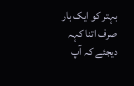بہتر کو ایک بار صرف اتنا کہہ دیجئے کہ آپ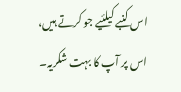اس کنبے کیلئیے جو کرتے ہیں، اس پر آپ کا بہت شکریہ۔